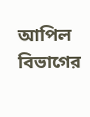আপিল বিভাগের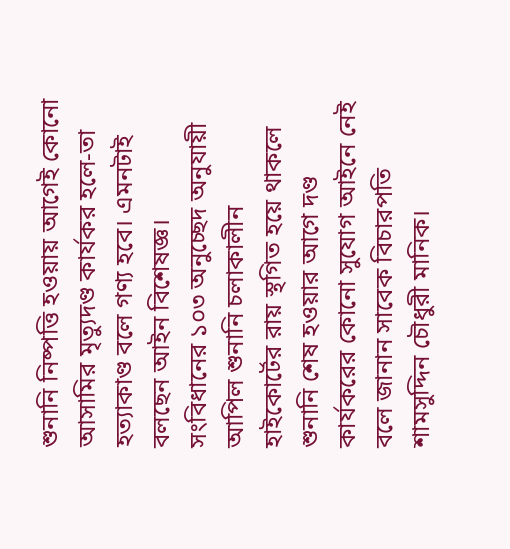শুনানি নিষ্পত্তি হওয়ায় আগেই কোনো আসামির মৃত্যুদণ্ড কার্যকর হলে-তা হত্যাকাণ্ড বলে গণ্য হবে। এমনটাই বলছেন আইন বিশেষজ্ঞ।
সংবিধানের ১০৩ অনুচ্ছেদ অনুযায়ী আপিল শুনানি চলাকালীন হাইকোর্টের রায় স্থগিত হয়ে থাকলে শুনানি শেষ হওয়ার আগে দণ্ড কার্যকরের কোনো সুযোগ আইনে নেই বলে জানান সাবেক বিচারপতি শামসুদ্দিন চৌধুরী মানিক।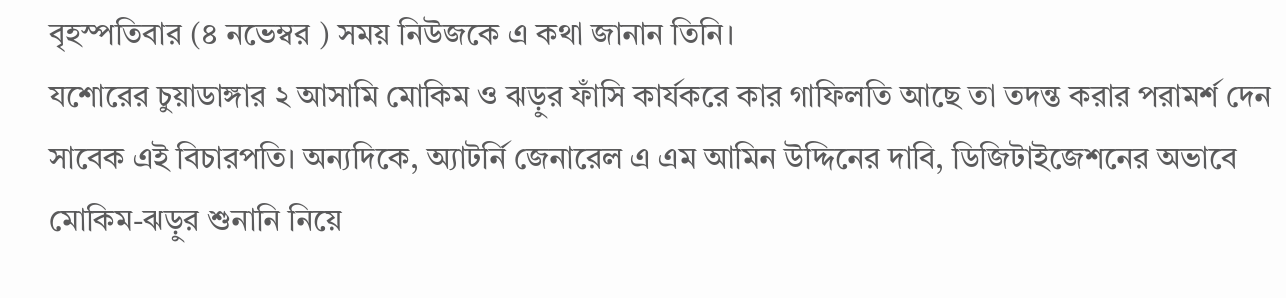বৃহস্পতিবার (৪ নভেম্বর ) সময় নিউজকে এ কথা জানান তিনি।
যশোরের চুয়াডাঙ্গার ২ আসামি মোকিম ও ঝড়ুর ফাঁসি কার্যকরে কার গাফিলতি আছে তা তদন্ত করার পরামর্শ দেন সাবেক এই বিচারপতি। অন্যদিকে, অ্যাটর্নি জেনারেল এ এম আমিন উদ্দিনের দাবি, ডিজিটাইজেশনের অভাবে মোকিম-ঝড়ুর শুনানি নিয়ে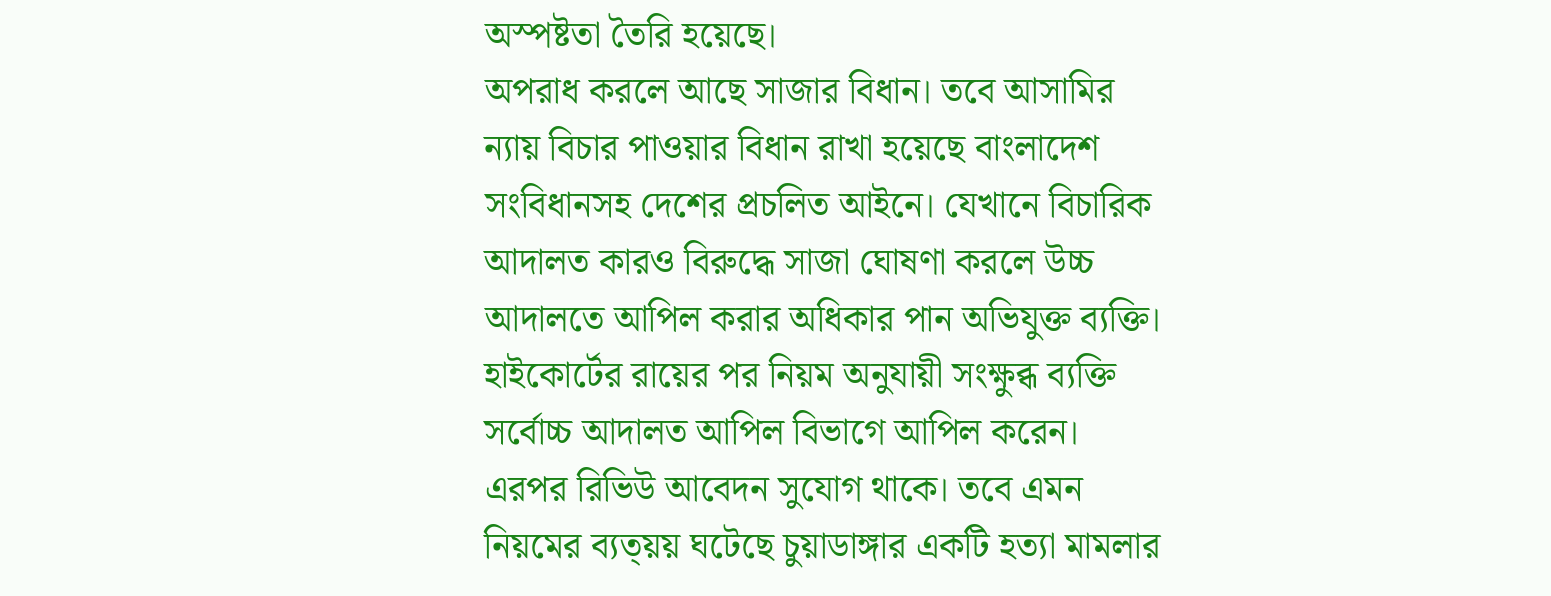অস্পষ্টতা তৈরি হয়েছে।
অপরাধ করলে আছে সাজার বিধান। তবে আসামির ন্যায় বিচার পাওয়ার বিধান রাখা হয়েছে বাংলাদেশ সংবিধানসহ দেশের প্রচলিত আইনে। যেখানে বিচারিক আদালত কারও বিরুদ্ধে সাজা ঘোষণা করলে উচ্চ আদালতে আপিল করার অধিকার পান অভিযুক্ত ব্যক্তি। হাইকোর্টের রায়ের পর নিয়ম অনুযায়ী সংক্ষুব্ধ ব্যক্তি সর্বোচ্চ আদালত আপিল বিভাগে আপিল করেন। এরপর রিভিউ আবেদন সুযোগ থাকে। তবে এমন নিয়মের ব্যত্য়য় ঘটেছে চুয়াডাঙ্গার একটি হত্যা মামলার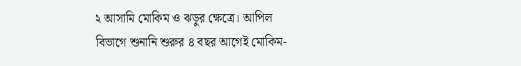২ আসামি মোকিম ও ঝড়ুর ক্ষেত্রে। আপিল বিভাগে শুনানি শুরুর ৪ বছর আগেই মোকিম-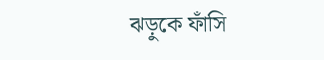ঝড়ুকে ফাঁসি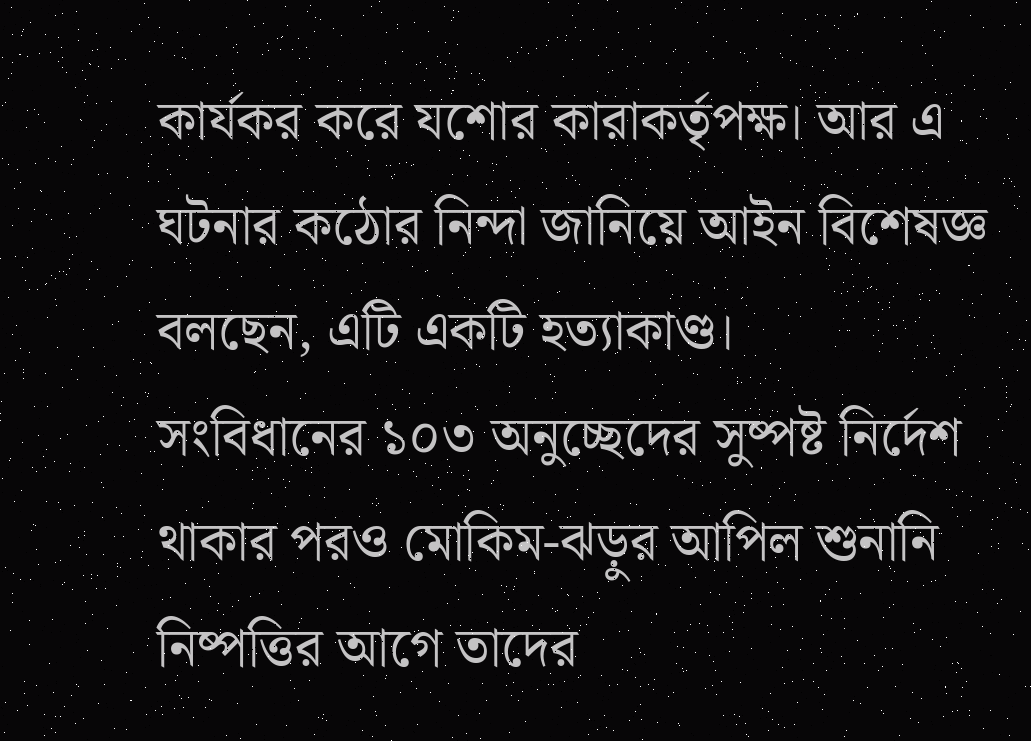কার্যকর করে যশোর কারাকর্তৃপক্ষ। আর এ ঘটনার কঠোর নিন্দা জানিয়ে আইন বিশেষজ্ঞ বলছেন, এটি একটি হত্যাকাণ্ড।
সংবিধানের ১০৩ অনুচ্ছেদের সুষ্পষ্ট নির্দেশ থাকার পরও মোকিম-ঝড়ুর আপিল শুনানি নিষ্পত্তির আগে তাদের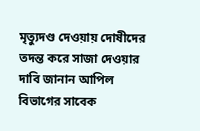মৃত্যুদণ্ড দেওয়ায় দোষীদের তদন্ত করে সাজা দেওয়ার দাবি জানান আপিল বিভাগের সাবেক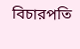বিচারপতি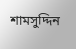শামসুদ্দিন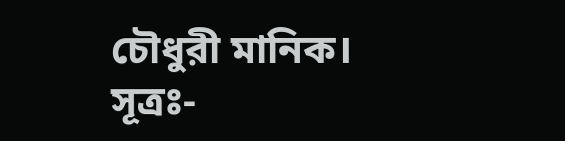চৌধুরী মানিক।
সূত্রঃ-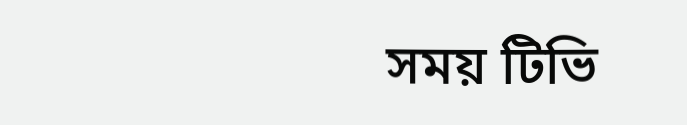সময় টিভি